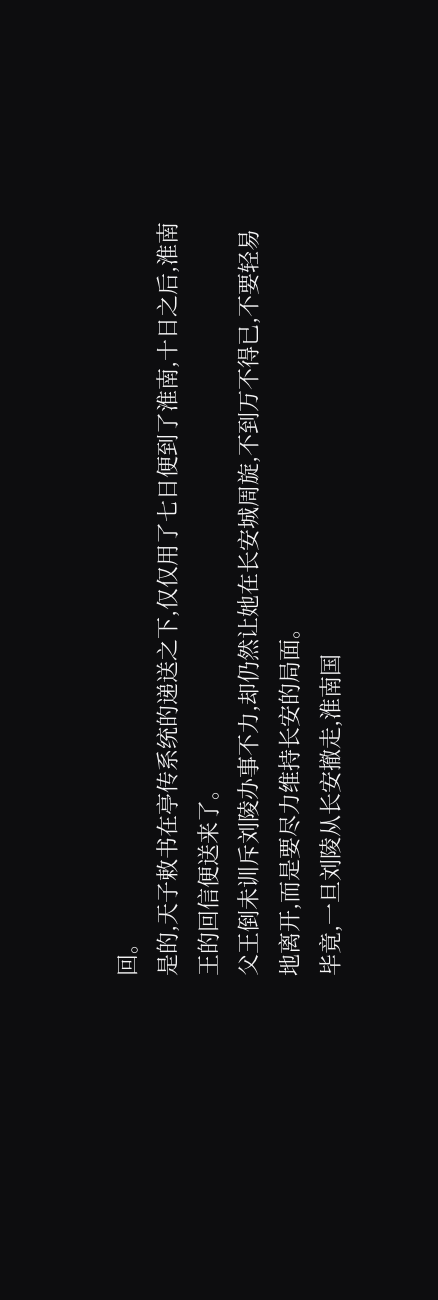回。
是的,天子敕书在亭传系统的递送之下,仅仅用了七日便到了淮南,十日之后,淮南王的回信便送来了。
父王倒未训斥刘陵办事不力,却仍然让她在长安城周旋,不到万不得已,不要轻易地离开,而是要尽力维持长安的局面。
毕竟,一旦刘陵从长安撤走,淮南国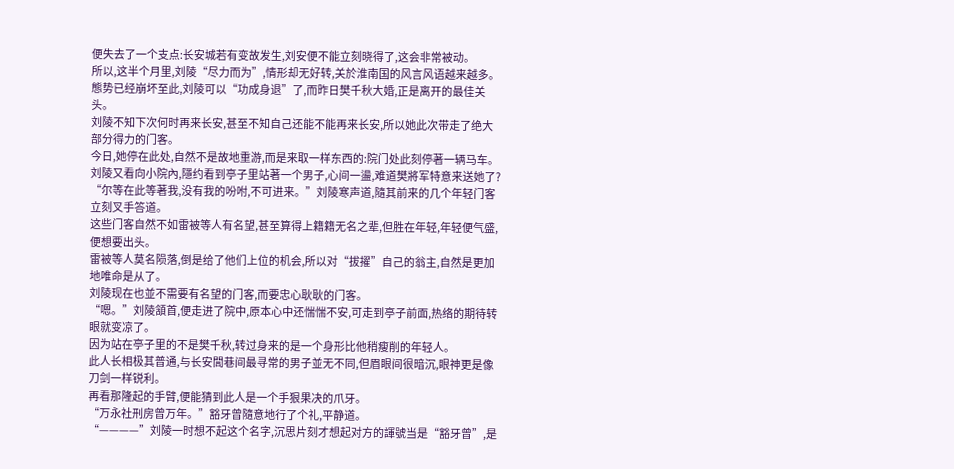便失去了一个支点:长安城若有变故发生,刘安便不能立刻晓得了,这会非常被动。
所以,这半个月里,刘陵“尽力而为”,情形却无好转,关於淮南国的风言风语越来越多。
態势已经崩坏至此,刘陵可以“功成身退”了,而昨日樊千秋大婚,正是离开的最佳关头。
刘陵不知下次何时再来长安,甚至不知自己还能不能再来长安,所以她此次带走了绝大部分得力的门客。
今日,她停在此处,自然不是故地重游,而是来取一样东西的:院门处此刻停著一辆马车。
刘陵又看向小院內,隱约看到亭子里站著一个男子,心间一盪,难道樊將军特意来送她了?
“尔等在此等著我,没有我的吩咐,不可进来。”刘陵寒声道,隨其前来的几个年轻门客立刻叉手答道。
这些门客自然不如雷被等人有名望,甚至算得上籍籍无名之辈,但胜在年轻,年轻便气盛,便想要出头。
雷被等人莫名陨落,倒是给了他们上位的机会,所以对“拔擢”自己的翁主,自然是更加地唯命是从了。
刘陵现在也並不需要有名望的门客,而要忠心耿耿的门客。
“嗯。”刘陵頷首,便走进了院中,原本心中还惴惴不安,可走到亭子前面,热络的期待转眼就变凉了。
因为站在亭子里的不是樊千秋,转过身来的是一个身形比他稍瘦削的年轻人。
此人长相极其普通,与长安閭巷间最寻常的男子並无不同,但眉眼间很暗沉,眼神更是像刀剑一样锐利。
再看那隆起的手臂,便能猜到此人是一个手狠果决的爪牙。
“万永社刑房曾万年。”豁牙曾隨意地行了个礼,平静道。
“————”刘陵一时想不起这个名字,沉思片刻才想起对方的諢號当是“豁牙曾”,是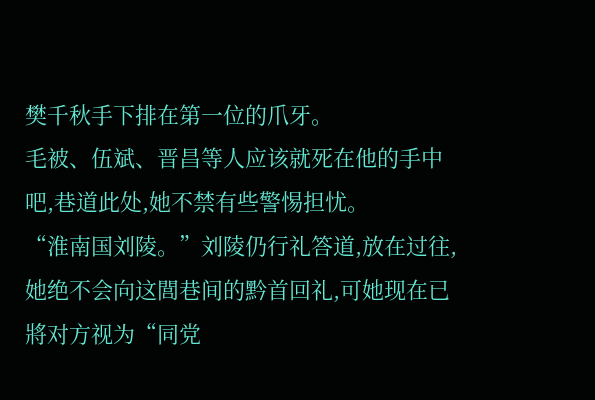樊千秋手下排在第一位的爪牙。
毛被、伍斌、晋昌等人应该就死在他的手中吧,巷道此处,她不禁有些警惕担忧。
“淮南国刘陵。”刘陵仍行礼答道,放在过往,她绝不会向这閭巷间的黔首回礼,可她现在已將对方视为“同党